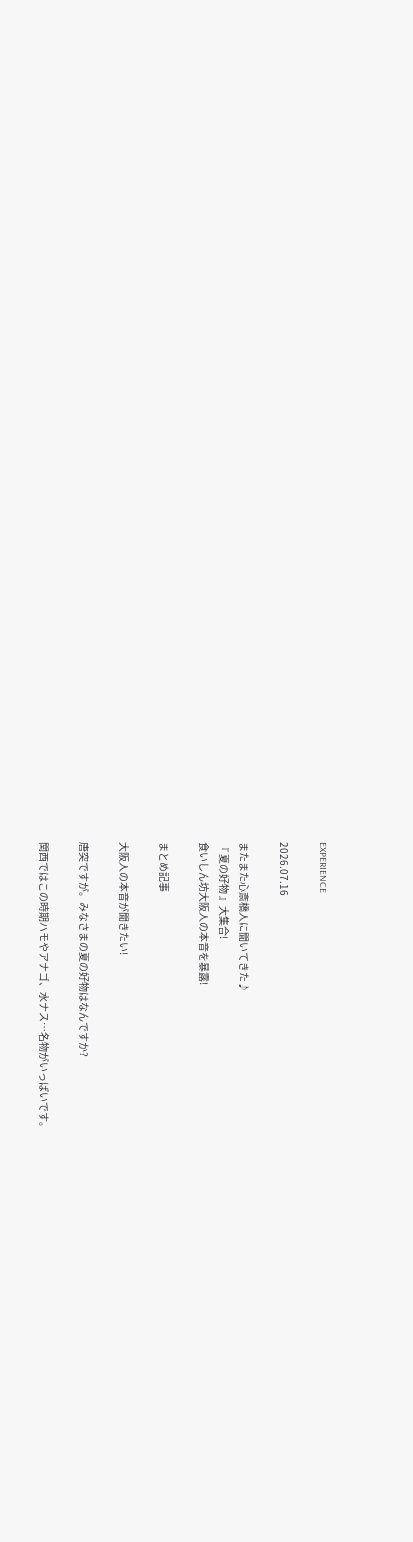EXPERIENCE

2026.07.16

またまた心斎橋人に聞いてきた♪
『 夏の好物 』大集合!
食いしん坊大阪人の本音を暴露!

まとめ記事

大阪人の本音が聞きたい!

唐突ですが。みなさまの夏の好物はなんですか?

関西ではこの時期ハモやアナゴ、水ナス…名物がいっぱいです。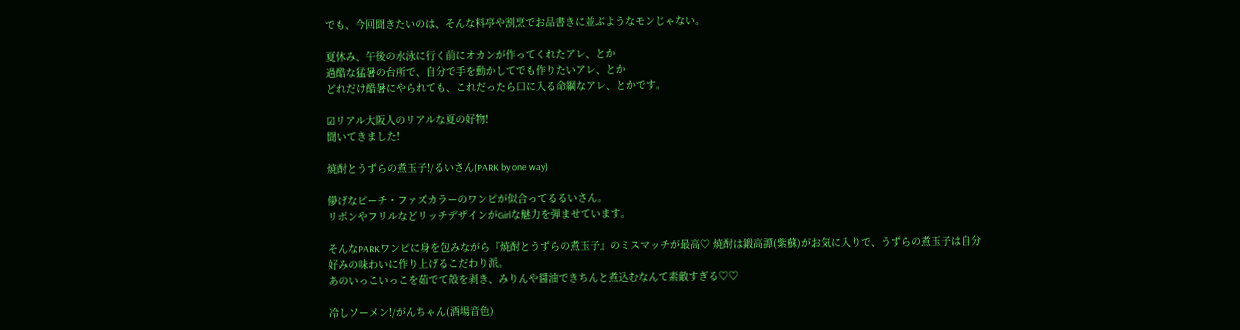でも、今回聞きたいのは、そんな料亭や割烹でお品書きに並ぶようなモンじゃない。

夏休み、午後の水泳に行く前にオカンが作ってくれたアレ、とか
過酷な猛暑の台所で、自分で手を動かしてでも作りたいアレ、とか
どれだけ酷暑にやられても、これだったら口に入る命綱なアレ、とかです。

☑リアル大阪人のリアルな夏の好物!
聞いてきました!

焼酎とうずらの煮玉子!/るいさん(PARK by one way)

儚げなピーチ・ファズカラーのワンピが似合ってるるいさん。
リボンやフリルなどリッチデザインがGirlな魅力を弾ませています。

そんなPARKワンピに身を包みながら『焼酎とうずらの煮玉子』のミスマッチが最高♡ 焼酎は鍛高譚(紫蘇)がお気に入りで、うずらの煮玉子は自分好みの味わいに作り上げるこだわり派。
あのいっこいっこを茹でて殻を剥き、みりんや醤油できちんと煮込むなんて素敵すぎる♡♡

冷しソーメン!/がんちゃん(酒場音色)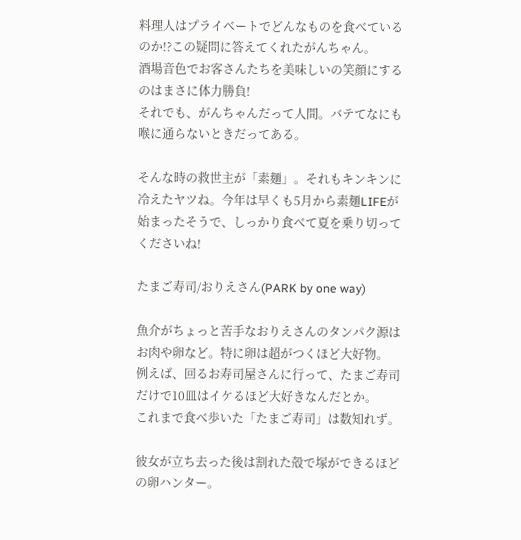料理人はプライベートでどんなものを食べているのか!?この疑問に答えてくれたがんちゃん。
酒場音色でお客さんたちを美味しいの笑顔にするのはまさに体力勝負!
それでも、がんちゃんだって人間。バテてなにも喉に通らないときだってある。

そんな時の救世主が「素麺」。それもキンキンに冷えたヤツね。今年は早くも5月から素麺LIFEが始まったそうで、しっかり食べて夏を乗り切ってくださいね!

たまご寿司/おりえさん(PARK by one way)

魚介がちょっと苦手なおりえさんのタンパク源はお肉や卵など。特に卵は超がつくほど大好物。
例えば、回るお寿司屋さんに行って、たまご寿司だけで10皿はイケるほど大好きなんだとか。
これまで食べ歩いた「たまご寿司」は数知れず。

彼女が立ち去った後は割れた殻で塚ができるほどの卵ハンター。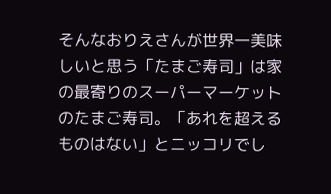そんなおりえさんが世界一美味しいと思う「たまご寿司」は家の最寄りのスーパーマーケットのたまご寿司。「あれを超えるものはない」とニッコリでし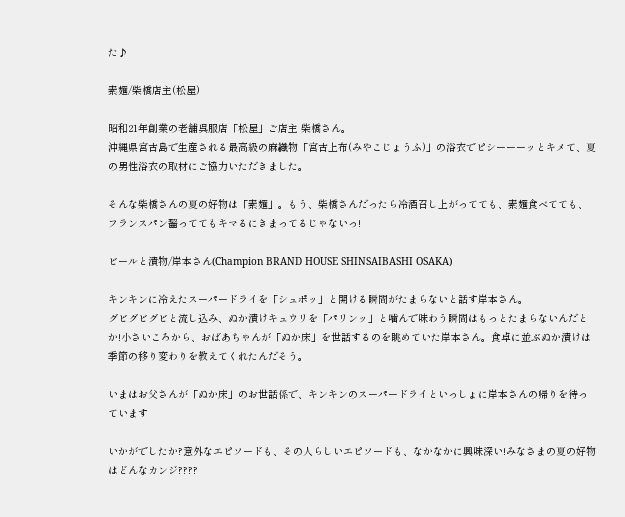た♪

素麺/柴橋店主(松屋)

昭和21年創業の老舗呉服店「松屋」ご店主 柴橋さん。
沖縄県宮古島で生産される最高級の麻織物「宮古上布(みやこじょうふ)」の浴衣でピシーーーッとキメて、夏の男性浴衣の取材にご協力いただきました。

そんな柴橋さんの夏の好物は「素麺」。もう、柴橋さんだったら冷酒召し上がってても、素麺食べてても、フランスパン齧っててもキマるにきまってるじゃないっ!

ビールと漬物/岸本さん(Champion BRAND HOUSE SHINSAIBASHI OSAKA)

キンキンに冷えたスーパードライを「シュポッ」と開ける瞬間がたまらないと話す岸本さん。
グビグビグビと流し込み、ぬか漬けキュウリを「パリンッ」と噛んで味わう瞬間はもっとたまらないんだとか!小さいころから、おばあちゃんが「ぬか床」を世話するのを眺めていた岸本さん。食卓に並ぶぬか漬けは季節の移り変わりを教えてくれたんだそう。

いまはお父さんが「ぬか床」のお世話係で、キンキンのスーパードライといっしょに岸本さんの帰りを待っています

いかがでしたか?意外なエピソードも、その人らしいエピソードも、なかなかに興味深い!みなさまの夏の好物はどんなカンジ????